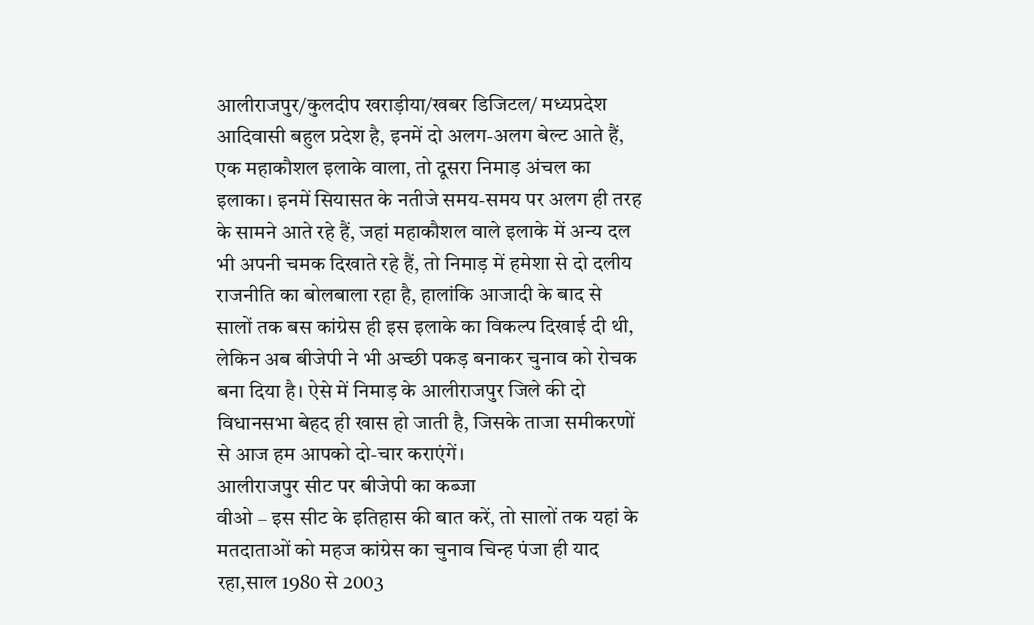आलीराजपुर/कुलदीप खराड़ीया/खबर डिजिटल/ मध्यप्रदेश आदिवासी बहुल प्रदेश है, इनमें दो अलग-अलग बेल्ट आते हैं, एक महाकौशल इलाके वाला, तो दूसरा निमाड़ अंचल का इलाका। इनमें सियासत के नतीजे समय-समय पर अलग ही तरह के सामने आते रहे हैं, जहां महाकौशल वाले इलाके में अन्य दल भी अपनी चमक दिखाते रहे हैं, तो निमाड़ में हमेशा से दो दलीय राजनीति का बोलबाला रहा है, हालांकि आजादी के बाद से सालों तक बस कांग्रेस ही इस इलाके का विकल्प दिखाई दी थी, लेकिन अब बीजेपी ने भी अच्छी पकड़ बनाकर चुनाव को रोचक बना दिया है। ऐसे में निमाड़ के आलीराजपुर जिले की दो विधानसभा बेहद ही खास हो जाती है, जिसके ताजा समीकरणों से आज हम आपको दो-चार कराएंगें।
आलीराजपुर सीट पर बीजेपी का कब्जा
वीओ – इस सीट के इतिहास की बात करें, तो सालों तक यहां के मतदाताओं को महज कांग्रेस का चुनाव चिन्ह पंजा ही याद रहा,साल 1980 से 2003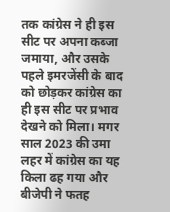तक कांग्रेस ने ही इस सीट पर अपना कब्जा जमाया, और उसके पहले इमरजेंसी के बाद को छोड़कर कांग्रेस का ही इस सीट पर प्रभाव देखने को मिला। मगर साल 2023 की उमा लहर में कांग्रेस का यह किला ढह गया और बीजेपी ने फतह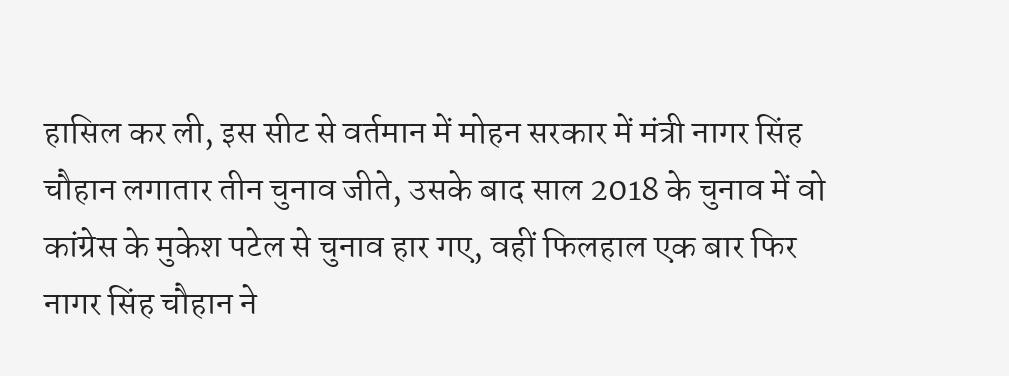हासिल कर ली, इस सीट से वर्तमान में मोहन सरकार में मंत्री नागर सिंह चौहान लगातार तीन चुनाव जीते, उसके बाद साल 2018 के चुनाव में वो कांग्रेस के मुकेश पटेल से चुनाव हार गए, वहीं फिलहाल एक बार फिर नागर सिंह चौहान ने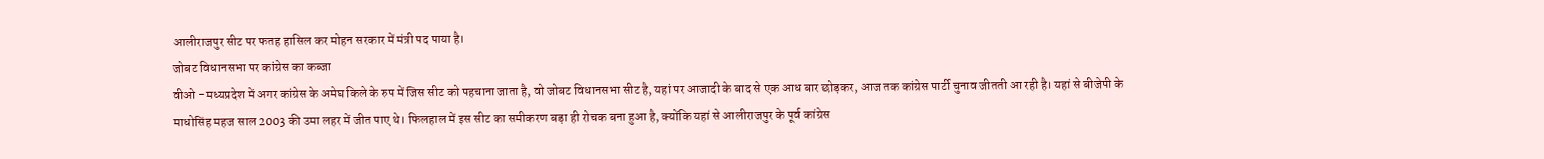आलीराजपुर सीट पर फतह हासिल कर मोहन सरकार में मंत्री पद पाया है।
जोबट विधानसभा पर कांग्रेस का कब्जा
वीओ -मध्यप्रदेश में अगर कांग्रेस के अमेघ किले के रुप में जिस सीट को पहचाना जाता है, वो जोबट विधानसभा सीट है, यहां पर आजादी के बाद से एक आध बार छोड़कर, आज तक कांग्रेस पार्टी चुनाव जीतती आ रही है। यहां से बीजेपी के माधोसिंह महज साल 2003 की उमा लहर में जीत पाए थे। फिलहाल में इस सीट का समीकरण बड़ा ही रोचक बना हुआ है, क्योंकि यहां से आलीराजपुर के पूर्व कांग्रेस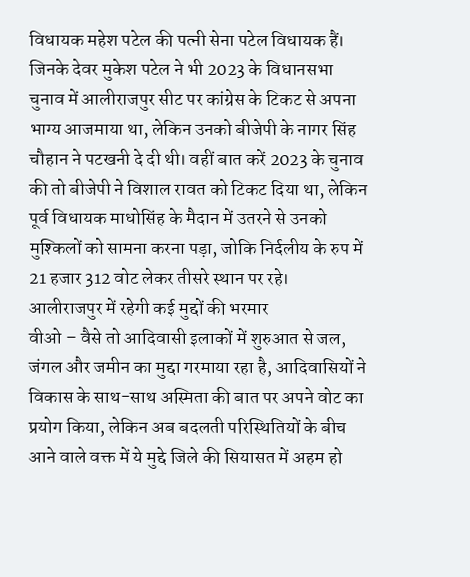विधायक महेश पटेल की पत्नी सेना पटेल विधायक हैं। जिनके देवर मुकेश पटेल ने भी 2023 के विधानसभा चुनाव में आलीराजपुर सीट पर कांग्रेस के टिकट से अपना भाग्य आजमाया था, लेकिन उनको बीजेपी के नागर सिंह चौहान ने पटखनी दे दी थी। वहीं बात करें 2023 के चुनाव की तो बीजेपी ने विशाल रावत को टिकट दिया था, लेकिन पूर्व विधायक माधोसिंह के मैदान में उतरने से उनको मुश्किलों को सामना करना पड़ा, जोकि निर्दलीय के रुप में 21 हजार 312 वोट लेकर तीसरे स्थान पर रहे।
आलीराजपुर में रहेगी कई मुद्दों की भरमार
वीओ – वैसे तो आदिवासी इलाकों में शुरुआत से जल, जंगल और जमीन का मुद्दा गरमाया रहा है, आदिवासियों ने विकास के साथ-साथ अस्मिता की बात पर अपने वोट का प्रयोग किया, लेकिन अब बदलती परिस्थितियों के बीच आने वाले वक्त में ये मुद्दे जिले की सियासत में अहम हो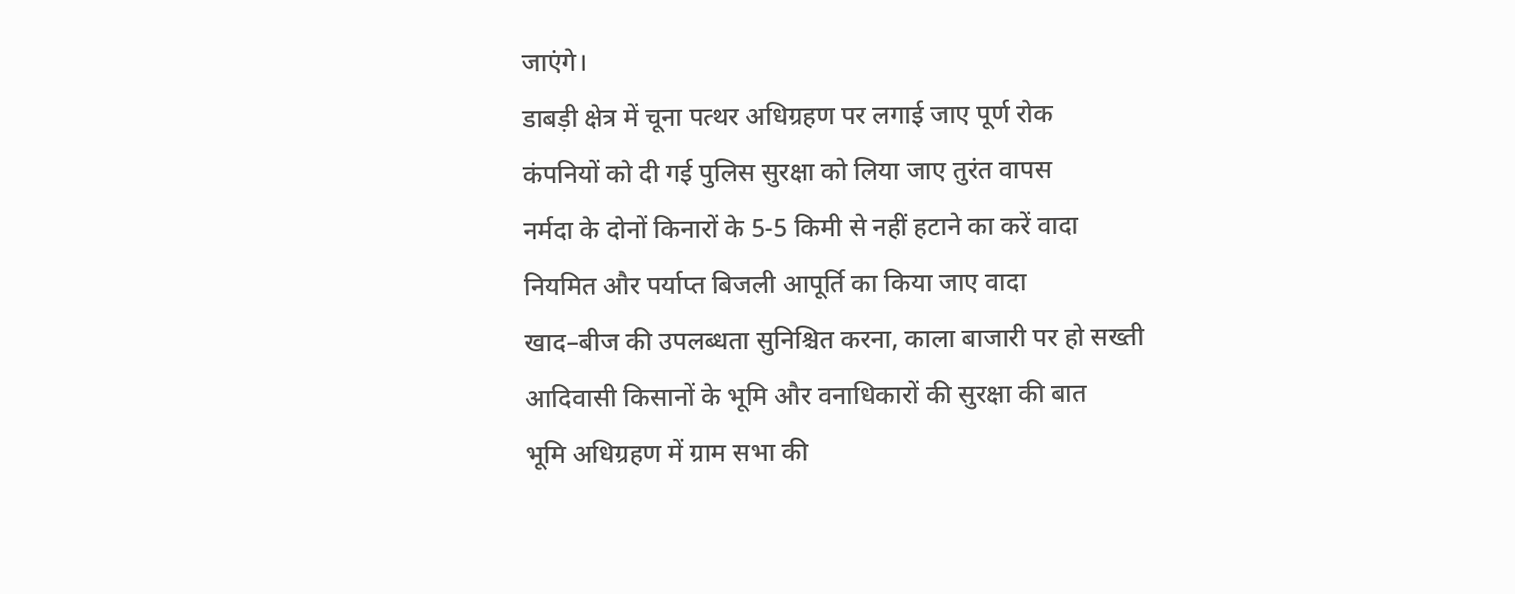जाएंगे।
डाबड़ी क्षेत्र में चूना पत्थर अधिग्रहण पर लगाई जाए पूर्ण रोक
कंपनियों को दी गई पुलिस सुरक्षा को लिया जाए तुरंत वापस
नर्मदा के दोनों किनारों के 5-5 किमी से नहीं हटाने का करें वादा
नियमित और पर्याप्त बिजली आपूर्ति का किया जाए वादा
खाद–बीज की उपलब्धता सुनिश्चित करना, काला बाजारी पर हो सख्ती
आदिवासी किसानों के भूमि और वनाधिकारों की सुरक्षा की बात
भूमि अधिग्रहण में ग्राम सभा की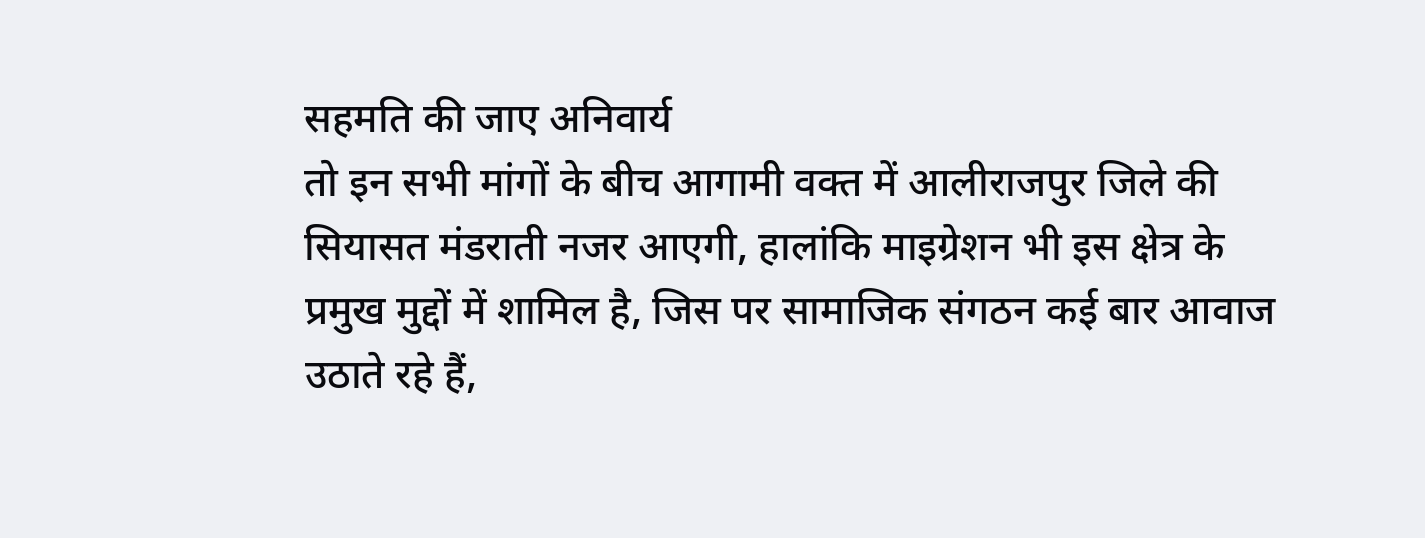सहमति की जाए अनिवार्य
तो इन सभी मांगों के बीच आगामी वक्त में आलीराजपुर जिले की सियासत मंडराती नजर आएगी, हालांकि माइग्रेशन भी इस क्षेत्र के प्रमुख मुद्दों में शामिल है, जिस पर सामाजिक संगठन कई बार आवाज उठाते रहे हैं,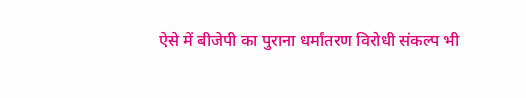ऐसे में बीजेपी का पुराना धर्मांतरण विरोधी संकल्प भी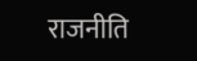राजनीति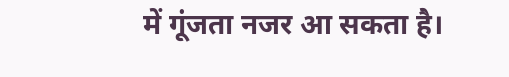में गूंजता नजर आ सकता है।